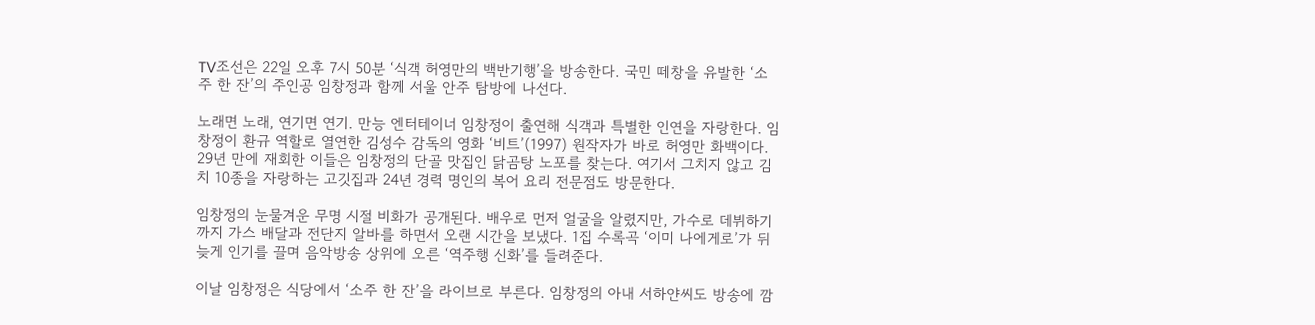TV조선은 22일 오후 7시 50분 ‘식객 허영만의 백반기행’을 방송한다. 국민 떼창을 유발한 ‘소주 한 잔’의 주인공 임창정과 함께 서울 안주 탐방에 나선다.

노래면 노래, 연기면 연기. 만능 엔터테이너 임창정이 출연해 식객과 특별한 인연을 자랑한다. 임창정이 환규 역할로 열연한 김성수 감독의 영화 ‘비트’(1997) 원작자가 바로 허영만 화백이다. 29년 만에 재회한 이들은 임창정의 단골 맛집인 닭곰탕 노포를 찾는다. 여기서 그치지 않고 김치 10종을 자랑하는 고깃집과 24년 경력 명인의 복어 요리 전문점도 방문한다.

임창정의 눈물겨운 무명 시절 비화가 공개된다. 배우로 먼저 얼굴을 알렸지만, 가수로 데뷔하기까지 가스 배달과 전단지 알바를 하면서 오랜 시간을 보냈다. 1집 수록곡 ‘이미 나에게로’가 뒤늦게 인기를 끌며 음악방송 상위에 오른 ‘역주행 신화’를 들려준다.

이날 임창정은 식당에서 ‘소주 한 잔’을 라이브로 부른다. 임창정의 아내 서하얀씨도 방송에 깜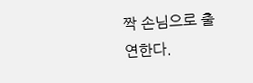짝 손님으로 출연한다.